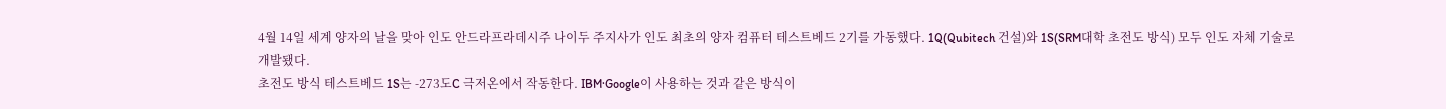4월 14일 세계 양자의 날을 맞아 인도 안드라프라데시주 나이두 주지사가 인도 최초의 양자 컴퓨터 테스트베드 2기를 가동했다. 1Q(Qubitech 건설)와 1S(SRM대학 초전도 방식) 모두 인도 자체 기술로 개발됐다.
초전도 방식 테스트베드 1S는 -273도C 극저온에서 작동한다. IBM·Google이 사용하는 것과 같은 방식이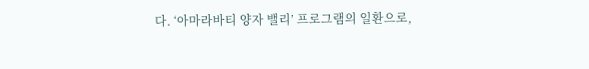다. ‘아마라바티 양자 밸리’ 프로그램의 일환으로,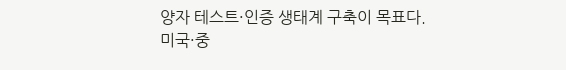양자 테스트·인증 생태계 구축이 목표다.
미국·중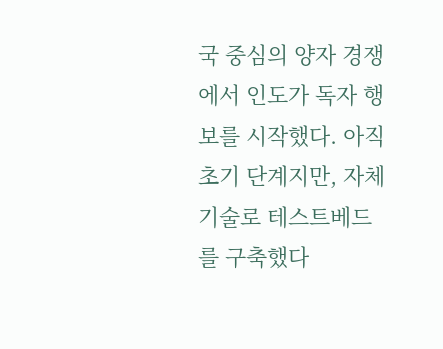국 중심의 양자 경쟁에서 인도가 독자 행보를 시작했다. 아직 초기 단계지만, 자체 기술로 테스트베드를 구축했다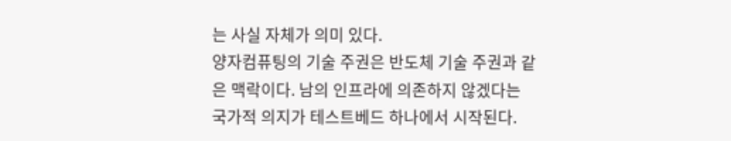는 사실 자체가 의미 있다.
양자컴퓨팅의 기술 주권은 반도체 기술 주권과 같은 맥락이다. 남의 인프라에 의존하지 않겠다는 국가적 의지가 테스트베드 하나에서 시작된다.